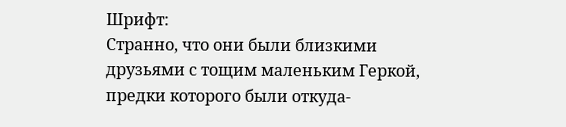Шрифт:
Странно, что они были близкими друзьями с тощим маленьким Геркой, предки которого были откуда-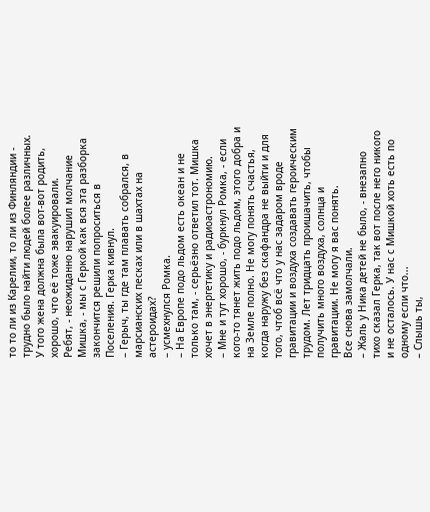то то ли из Карелии, то ли из Финляндии - трудно было найти людей более различных. У того жена должна была вот-вот родить, хорошо, что её тоже эвакуировали.
Ребят, - неожиданно нарушил молчание Мишка, - мы с Геркой как вся эта разборка закончится решили попроситься в Поселения. Герка кивнул.
– Герыч, ты где там плавать собрался, в марсианских песках или в шахтах на астероидах?
– усмехнулся Ромка.
– На Европе подо льдом есть океан и не только там, - серьёзно ответил тот. Мишка хочет в энергетику и радиоастрономию.
– Мне и тут хорошо, - буркнул Ромка, - если кого-то тянет жить подо льдом, этого добра и на Земле полно. Не могу понять счастья, когда наружу без скафандра не выйти и для того, чтоб всё что у нас задаром вроде гравитации и воздуха создавать героическим трудом. Лет тридцать проишачить, чтобы получить много воздуха, солнца и гравитации. Не могу я вас понять.
Все снова замолчали.
– Жаль у Ника детей не было, - внезапно тихо сказал Герка, так вот после него никого и не осталось. У нас с Мишкой хоть есть по одному если что...
– Слышь ты,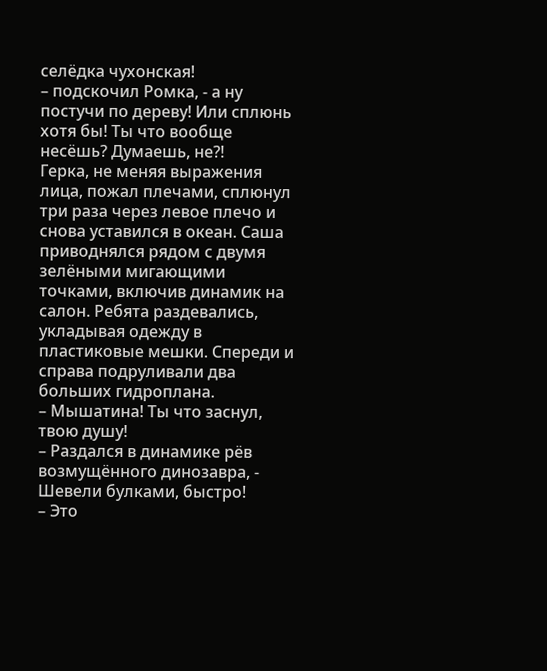селёдка чухонская!
– подскочил Ромка, - а ну постучи по дереву! Или сплюнь хотя бы! Ты что вообще несёшь? Думаешь, не?!
Герка, не меняя выражения лица, пожал плечами, сплюнул три раза через левое плечо и снова уставился в океан. Саша приводнялся рядом с двумя зелёными мигающими точками, включив динамик на салон. Ребята раздевались, укладывая одежду в пластиковые мешки. Спереди и справа подруливали два больших гидроплана.
– Мышатина! Ты что заснул, твою душу!
– Раздался в динамике рёв возмущённого динозавра, - Шевели булками, быстро!
– Это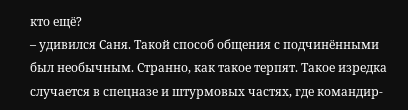кто ещё?
– удивился Саня. Такой способ общения с подчинёнными был необычным. Странно, как такое терпят. Такое изредка случается в спецназе и штурмовых частях, где командир-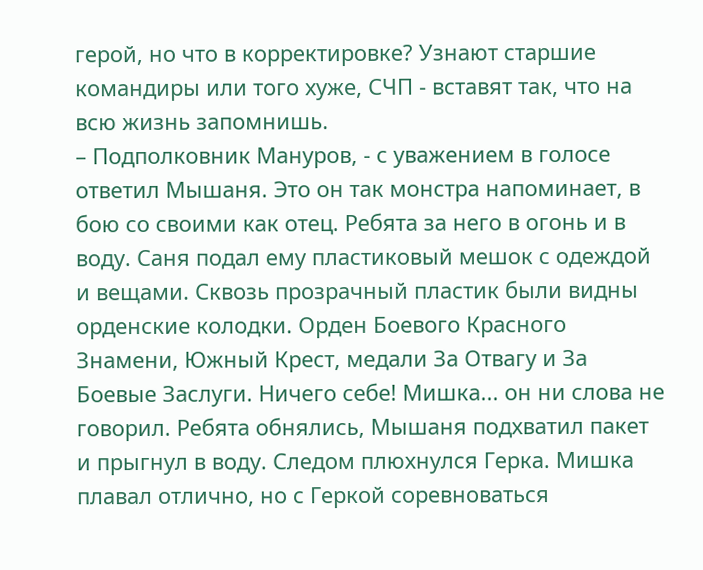герой, но что в корректировке? Узнают старшие командиры или того хуже, СЧП - вставят так, что на всю жизнь запомнишь.
– Подполковник Мануров, - с уважением в голосе ответил Мышаня. Это он так монстра напоминает, в бою со своими как отец. Ребята за него в огонь и в воду. Саня подал ему пластиковый мешок с одеждой и вещами. Сквозь прозрачный пластик были видны орденские колодки. Орден Боевого Красного Знамени, Южный Крест, медали За Отвагу и За Боевые Заслуги. Ничего себе! Мишка... он ни слова не говорил. Ребята обнялись, Мышаня подхватил пакет и прыгнул в воду. Следом плюхнулся Герка. Мишка плавал отлично, но с Геркой соревноваться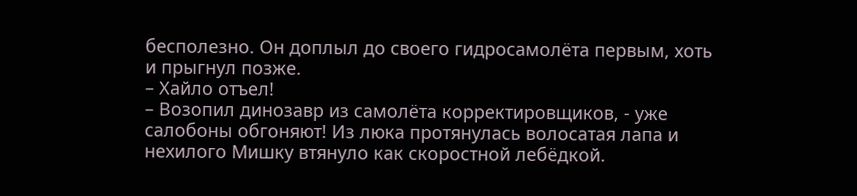бесполезно. Он доплыл до своего гидросамолёта первым, хоть и прыгнул позже.
– Хайло отъел!
– Возопил динозавр из самолёта корректировщиков, - уже салобоны обгоняют! Из люка протянулась волосатая лапа и нехилого Мишку втянуло как скоростной лебёдкой.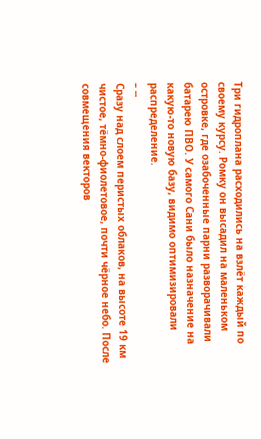Три гидроплана расходились на взлёт каждый по своему курсу. Ромку он высадил на маленьком островке, где озабоченные парни разворачивали батарею ПВО. У самого Сани было назначение на какую-то новую базу, видимо оптимизировали распределение.
– --
Сразу над слоем перистых облаков, на высоте 19 км чистое, тёмно-фиолетовое, почти чёрное небо. После совмещения векторов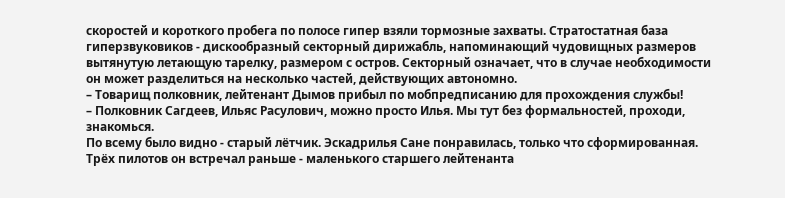скоростей и короткого пробега по полосе гипер взяли тормозные захваты. Стратостатная база гиперзвуковиков - дискообразный секторный дирижабль, напоминающий чудовищных размеров вытянутую летающую тарелку, размером с остров. Секторный означает, что в случае необходимости он может разделиться на несколько частей, действующих автономно.
– Товарищ полковник, лейтенант Дымов прибыл по мобпредписанию для прохождения службы!
– Полковник Сагдеев, Ильяс Расулович, можно просто Илья. Мы тут без формальностей, проходи, знакомься.
По всему было видно - старый лётчик. Эскадрилья Сане понравилась, только что сформированная. Трёх пилотов он встречал раньше - маленького старшего лейтенанта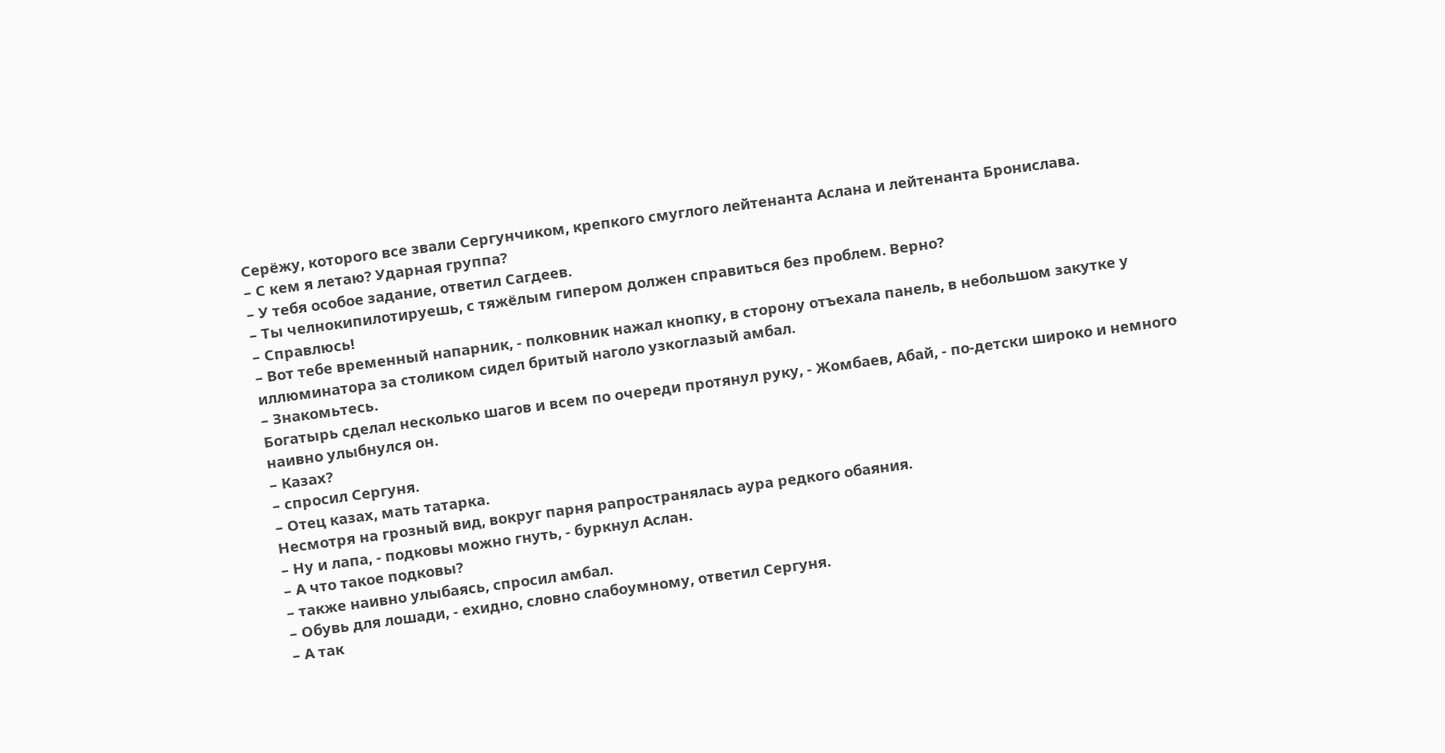Серёжу, которого все звали Сергунчиком, крепкого смуглого лейтенанта Аслана и лейтенанта Бронислава.
– С кем я летаю? Ударная группа?
– У тебя особое задание, ответил Сагдеев.
– Ты челнокипилотируешь, с тяжёлым гипером должен справиться без проблем. Верно?
– Справлюсь!
– Вот тебе временный напарник, - полковник нажал кнопку, в сторону отъехала панель, в небольшом закутке у иллюминатора за столиком сидел бритый наголо узкоглазый амбал.
– Знакомьтесь.
Богатырь сделал несколько шагов и всем по очереди протянул руку, - Жомбаев, Абай, - по-детски широко и немного наивно улыбнулся он.
– Казах?
– спросил Сергуня.
– Отец казах, мать татарка.
Несмотря на грозный вид, вокруг парня рапространялась аура редкого обаяния.
– Ну и лапа, - подковы можно гнуть, - буркнул Аслан.
– А что такое подковы?
– также наивно улыбаясь, спросил амбал.
– Обувь для лошади, - ехидно, словно слабоумному, ответил Сергуня.
– А так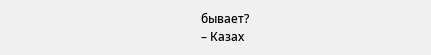бывает?
– Казах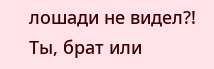лошади не видел?! Ты, брат или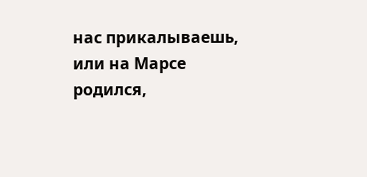нас прикалываешь, или на Марсе родился,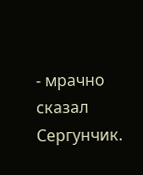- мрачно сказал Сергунчик.